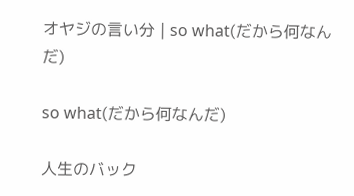オヤジの言い分 | so what(だから何なんだ)

so what(だから何なんだ)

人生のバック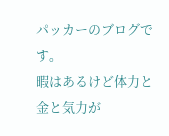パッカーのブログです。
暇はあるけど体力と金と気力が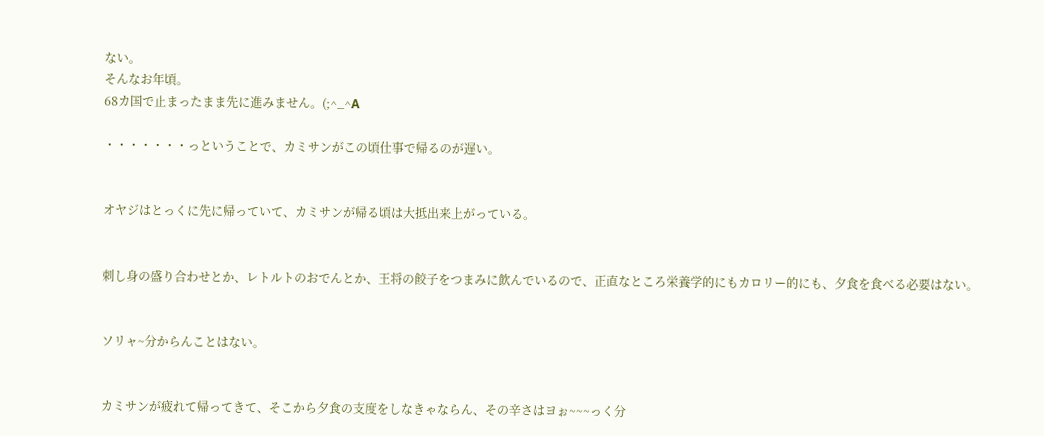ない。
そんなお年頃。
68カ国で止まったまま先に進みません。(;^_^A

・・・・・・・っということで、カミサンがこの頃仕事で帰るのが遅い。


オヤジはとっくに先に帰っていて、カミサンが帰る頃は大抵出来上がっている。


刺し身の盛り合わせとか、レトルトのおでんとか、王将の餃子をつまみに飲んでいるので、正直なところ栄養学的にもカロリー的にも、夕食を食べる必要はない。


ソリャ~分からんことはない。


カミサンが疲れて帰ってきて、そこから夕食の支度をしなきゃならん、その辛さはヨぉ~~~っく分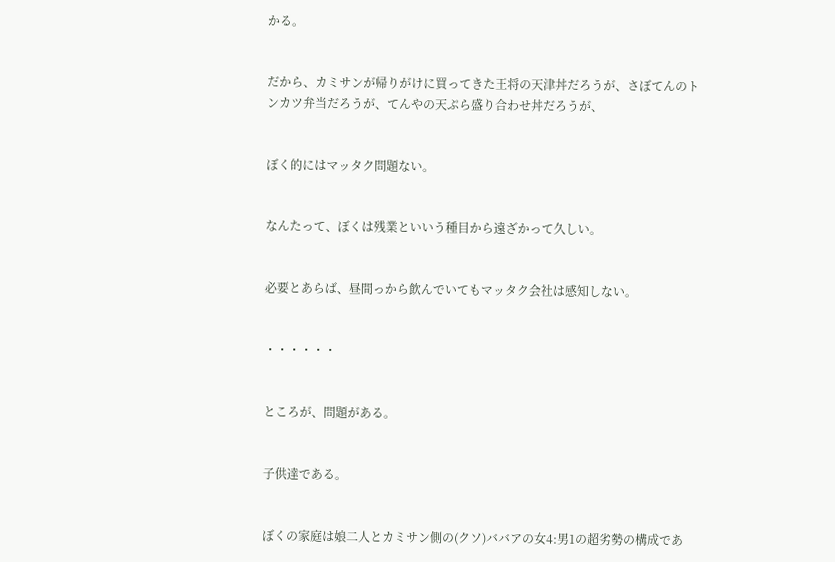かる。


だから、カミサンが帰りがけに買ってきた王将の天津丼だろうが、さぼてんのトンカツ弁当だろうが、てんやの天ぷら盛り合わせ丼だろうが、


ぼく的にはマッタク問題ない。


なんたって、ぼくは残業といいう種目から遠ざかって久しい。


必要とあらば、昼間っから飲んでいてもマッタク会社は感知しない。


・・・・・・


ところが、問題がある。


子供達である。


ぼくの家庭は娘二人とカミサン側の(クソ)ババアの女4:男1の超劣勢の構成であ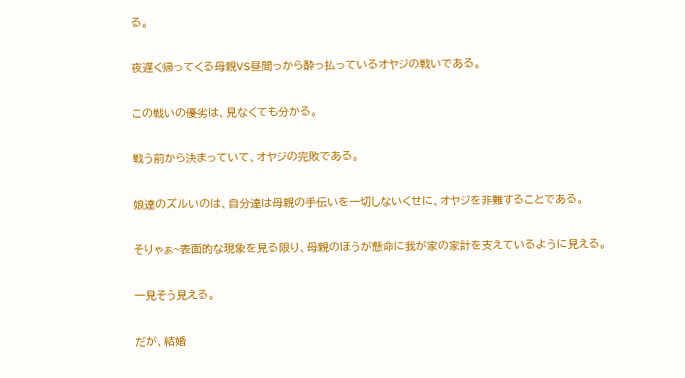る。


夜遅く帰ってくる母親VS昼間っから酔っ払っているオヤジの戦いである。


この戦いの優劣は、見なくても分かる。


戦う前から決まっていて、オヤジの完敗である。


娘達のズルいのは、自分達は母親の手伝いを一切しないくせに、オヤジを非難することである。


そりゃぁ~表面的な現象を見る限り、母親のほうが懸命に我が家の家計を支えているように見える。


一見そう見える。


だが、結婚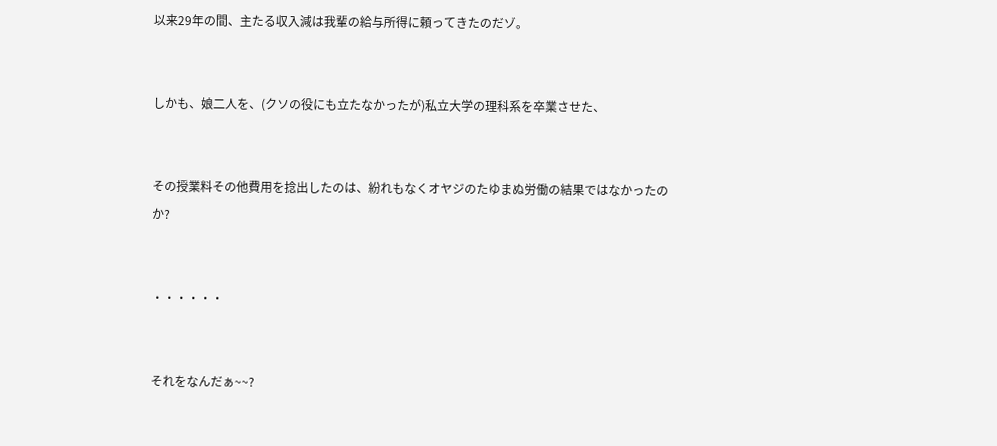以来29年の間、主たる収入減は我輩の給与所得に頼ってきたのだゾ。


しかも、娘二人を、(クソの役にも立たなかったが)私立大学の理科系を卒業させた、


その授業料その他費用を捻出したのは、紛れもなくオヤジのたゆまぬ労働の結果ではなかったのか?


・・・・・・


それをなんだぁ~~?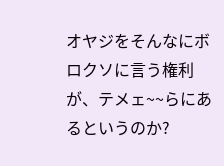オヤジをそんなにボロクソに言う権利が、テメェ~~らにあるというのか?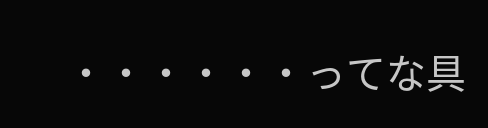・・・・・・ってな具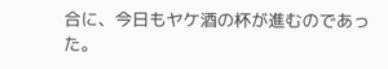合に、今日もヤケ酒の杯が進むのであった。